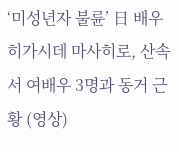‘미성년자 불륜’ 日 배우 히가시데 마사히로, 산속서 여배우 3명과 동거 근황 (영상)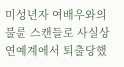미성년자 여배우와의 불륜 스캔들로 사실상 연예계에서 퇴출당했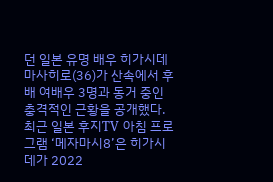던 일본 유명 배우 히가시데 마사히로(36)가 산속에서 후배 여배우 3명과 동거 중인 충격적인 근황을 공개했다.
최근 일본 후지TV 아침 프로그램 ‘메자마시8’은 히가시데가 2022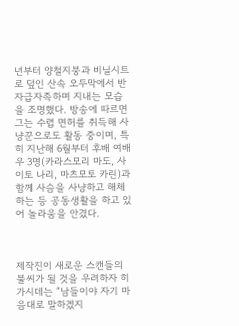년부터 양철지붕과 비닐시트로 덮인 산속 오두막에서 반자급자족하며 지내는 모습을 조명했다. 방송에 따르면 그는 수렵 면허를 취득해 사냥꾼으로도 활동 중이며, 특히 지난해 6월부터 후배 여배우 3명(카라스모리 마도, 사이토 나리, 마츠모토 카린)과 함께 사슴을 사냥하고 해체하는 등 공동생활을 하고 있어 놀라움을 안겼다.



제작진이 새로운 스캔들의 불씨가 될 것을 우려하자 히가시데는 “남들이야 자기 마음대로 말하겠지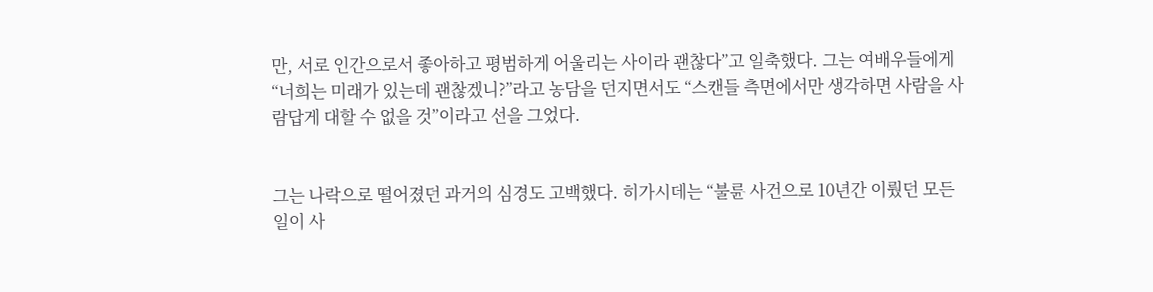만, 서로 인간으로서 좋아하고 평범하게 어울리는 사이라 괜찮다”고 일축했다. 그는 여배우들에게 “너희는 미래가 있는데 괜찮겠니?”라고 농담을 던지면서도 “스캔들 측면에서만 생각하면 사람을 사람답게 대할 수 없을 것”이라고 선을 그었다.


그는 나락으로 떨어졌던 과거의 심경도 고백했다. 히가시데는 “불륜 사건으로 10년간 이뤘던 모든 일이 사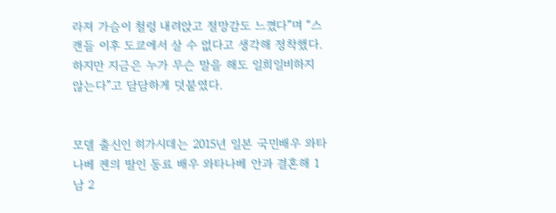라져 가슴이 철렁 내려앉고 절망감도 느꼈다”며 “스캔들 이후 도쿄에서 살 수 없다고 생각해 정착했다. 하지만 지금은 누가 무슨 말을 해도 일희일비하지 않는다”고 담담하게 덧붙였다.


모델 출신인 히가시데는 2015년 일본 국민배우 와타나베 켄의 딸인 동료 배우 와타나베 안과 결혼해 1남 2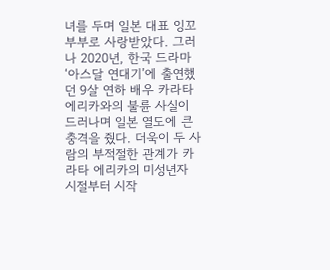녀를 두며 일본 대표 잉꼬부부로 사랑받았다. 그러나 2020년, 한국 드라마 ‘아스달 연대기’에 출연했던 9살 연하 배우 카라타 에리카와의 불륜 사실이 드러나며 일본 열도에 큰 충격을 줬다. 더욱이 두 사람의 부적절한 관계가 카라타 에리카의 미성년자 시절부터 시작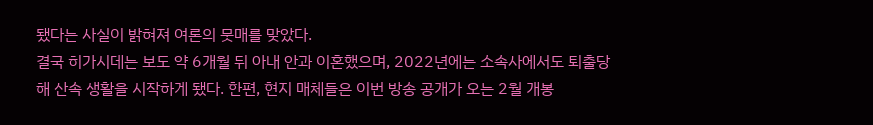됐다는 사실이 밝혀져 여론의 뭇매를 맞았다.
결국 히가시데는 보도 약 6개월 뒤 아내 안과 이혼했으며, 2022년에는 소속사에서도 퇴출당해 산속 생활을 시작하게 됐다. 한편, 현지 매체들은 이번 방송 공개가 오는 2월 개봉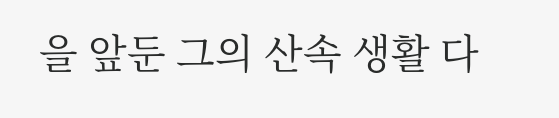을 앞둔 그의 산속 생활 다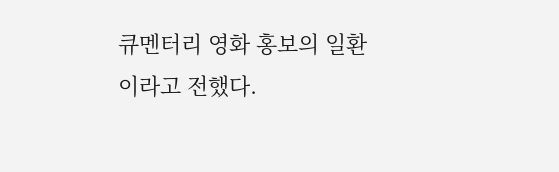큐멘터리 영화 홍보의 일환이라고 전했다.